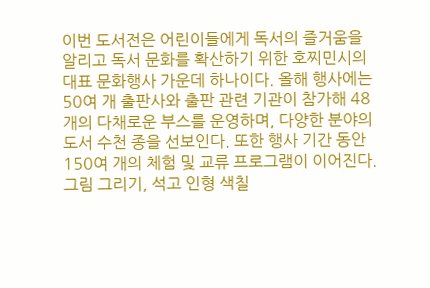이번 도서전은 어린이들에게 독서의 즐거움을 알리고 독서 문화를 확산하기 위한 호찌민시의 대표 문화행사 가운데 하나이다. 올해 행사에는 50여 개 출판사와 출판 관련 기관이 참가해 48개의 다채로운 부스를 운영하며, 다양한 분야의 도서 수천 종을 선보인다. 또한 행사 기간 동안 150여 개의 체험 및 교류 프로그램이 이어진다. 그림 그리기, 석고 인형 색칠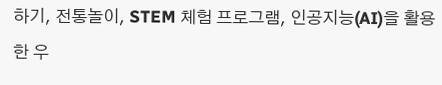하기, 전통놀이, STEM 체험 프로그램, 인공지능(AI)을 활용한 우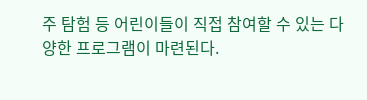주 탐험 등 어린이들이 직접 참여할 수 있는 다양한 프로그램이 마련된다.